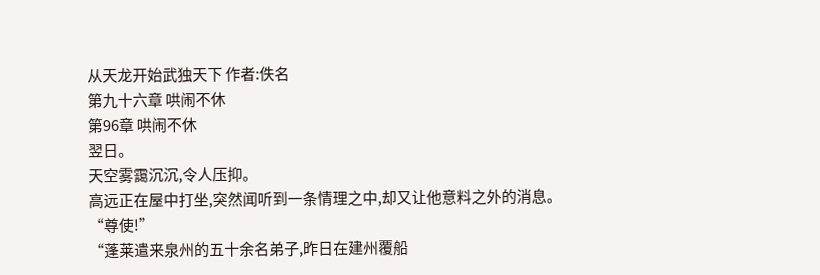从天龙开始武独天下 作者:佚名
第九十六章 哄闹不休
第96章 哄闹不休
翌日。
天空雾靄沉沉,令人压抑。
高远正在屋中打坐,突然闻听到一条情理之中,却又让他意料之外的消息。
“尊使!”
“蓬莱遣来泉州的五十余名弟子,昨日在建州覆船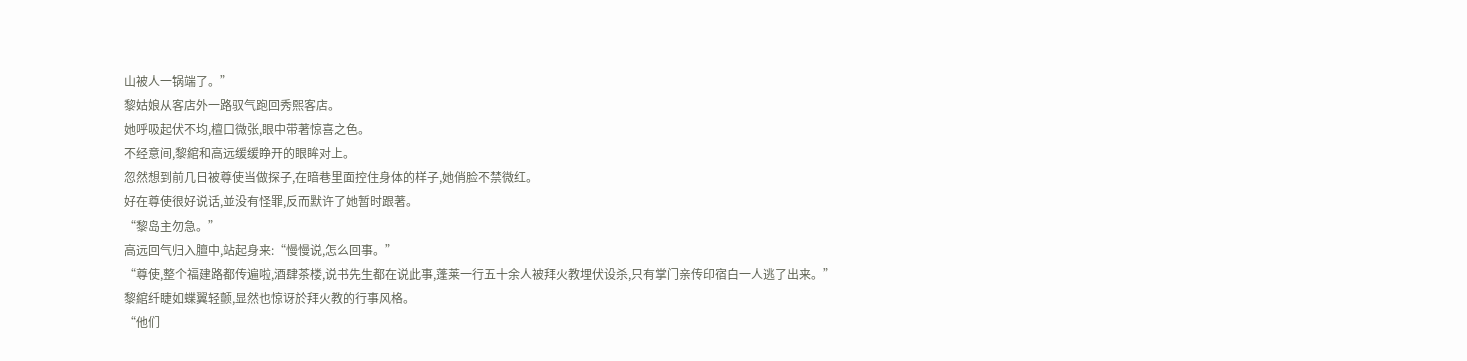山被人一锅端了。”
黎姑娘从客店外一路驭气跑回秀熙客店。
她呼吸起伏不均,檀口微张,眼中带著惊喜之色。
不经意间,黎綰和高远缓缓睁开的眼眸对上。
忽然想到前几日被尊使当做探子,在暗巷里面控住身体的样子,她俏脸不禁微红。
好在尊使很好说话,並没有怪罪,反而默许了她暂时跟著。
“黎岛主勿急。”
高远回气归入膻中,站起身来:“慢慢说,怎么回事。”
“尊使,整个福建路都传遍啦,酒肆茶楼,说书先生都在说此事,蓬莱一行五十余人被拜火教埋伏设杀,只有掌门亲传印宿白一人逃了出来。”
黎綰纤睫如蝶翼轻颤,显然也惊讶於拜火教的行事风格。
“他们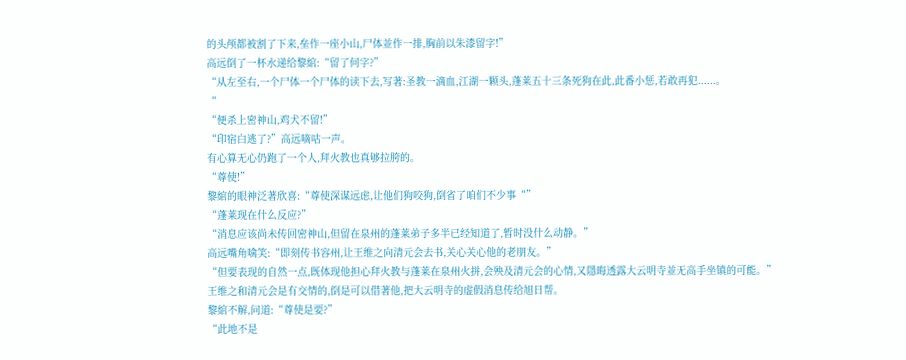的头颅都被割了下来,垒作一座小山,尸体並作一排,胸前以朱漆留字!”
高远倒了一杯水递给黎綰:“留了何字?”
“从左至右,一个尸体一个尸体的读下去,写著:圣教一滴血,江湖一颗头,蓬莱五十三条死狗在此,此番小惩,若敢再犯......。
“
“便杀上密神山,鸡犬不留!”
“印宿白逃了?”高远嘀咕一声。
有心算无心仍跑了一个人,拜火教也真够拉胯的。
“尊使!”
黎綰的眼神泛著欣喜:“尊使深谋远虑,让他们狗咬狗,倒省了咱们不少事“”
“蓬莱现在什么反应?”
“消息应该尚未传回密神山,但留在泉州的蓬莱弟子多半已经知道了,暂时没什么动静。”
高远嘴角噙笑:“即刻传书容州,让王维之向清元会去书,关心关心他的老朋友。”
“但要表现的自然一点,既体现他担心拜火教与蓬莱在泉州火拼,会殃及清元会的心情,又隱晦透露大云明寺並无高手坐镇的可能。”
王维之和清元会是有交情的,倒是可以借著他,把大云明寺的虚假消息传给旭日帮。
黎綰不解,问道:“尊使是要?”
“此地不是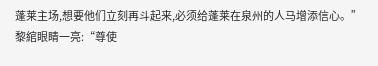蓬莱主场,想要他们立刻再斗起来,必须给蓬莱在泉州的人马增添信心。”
黎綰眼睛一亮:“尊使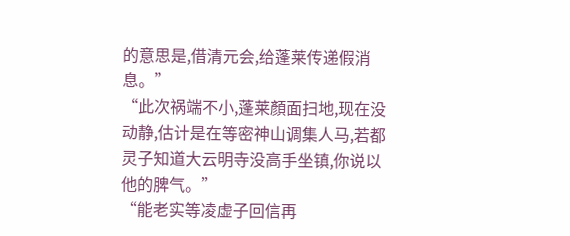的意思是,借清元会,给蓬莱传递假消息。”
“此次祸端不小,蓬莱顏面扫地,现在没动静,估计是在等密神山调集人马,若都灵子知道大云明寺没高手坐镇,你说以他的脾气。”
“能老实等凌虚子回信再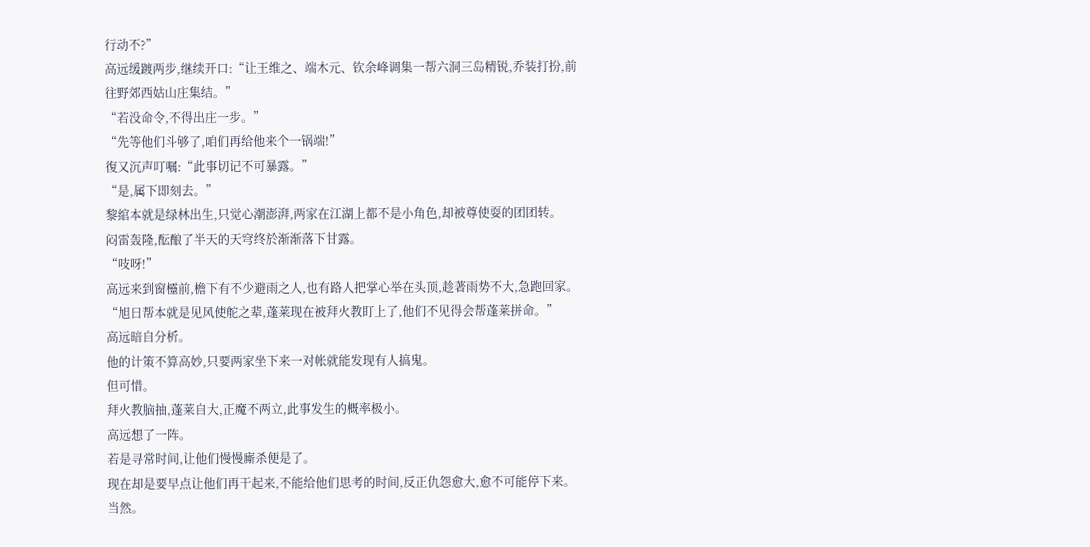行动不?”
高远缓踱两步,继续开口:“让王维之、端木元、钦余峰调集一帮六洞三岛精锐,乔装打扮,前往野郊西姑山庄集结。”
“若没命令,不得出庄一步。”
“先等他们斗够了,咱们再给他来个一锅端!”
復又沉声叮嘱:“此事切记不可暴露。”
“是,属下即刻去。”
黎綰本就是绿林出生,只觉心潮澎湃,两家在江湖上都不是小角色,却被尊使耍的团团转。
闷雷轰隆,酝酿了半天的天穹终於渐渐落下甘露。
“吱呀!”
高远来到窗欞前,檐下有不少避雨之人,也有路人把掌心举在头顶,趁著雨势不大,急跑回家。
“旭日帮本就是见风使舵之辈,蓬莱现在被拜火教盯上了,他们不见得会帮蓬莱拼命。”
高远暗自分析。
他的计策不算高妙,只要两家坐下来一对帐就能发现有人搞鬼。
但可惜。
拜火教脑抽,蓬莱自大,正魔不两立,此事发生的概率极小。
高远想了一阵。
若是寻常时间,让他们慢慢廝杀便是了。
现在却是要早点让他们再干起来,不能给他们思考的时间,反正仇怨愈大,愈不可能停下来。
当然。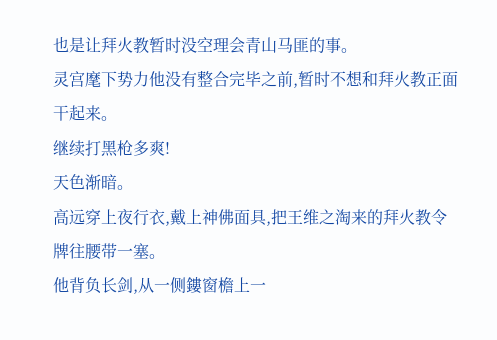也是让拜火教暂时没空理会青山马匪的事。
灵宫麾下势力他没有整合完毕之前,暂时不想和拜火教正面干起来。
继续打黑枪多爽!
天色渐暗。
高远穿上夜行衣,戴上神佛面具,把王维之淘来的拜火教令牌往腰带一塞。
他背负长剑,从一侧鏤窗檐上一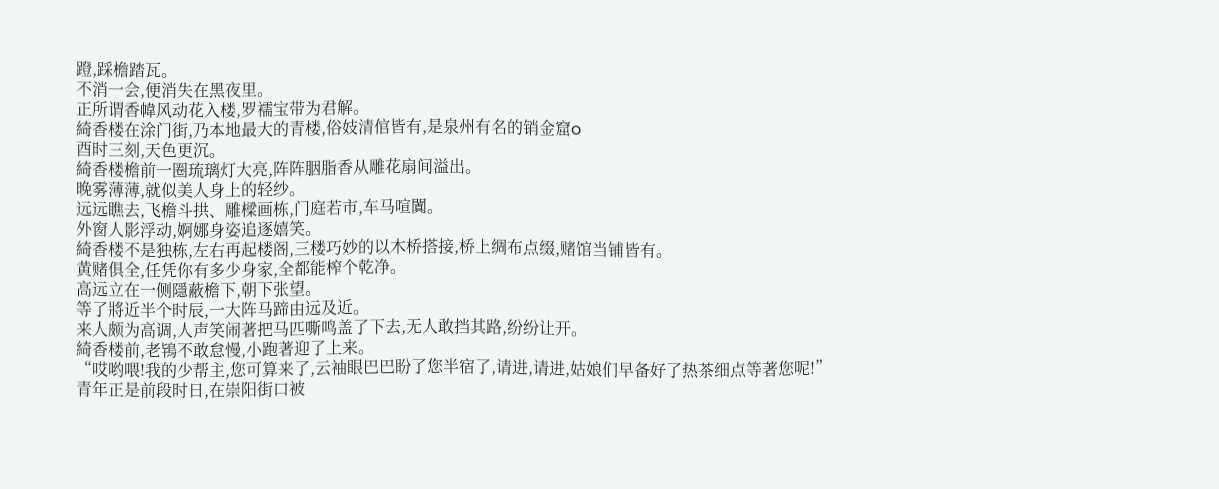蹬,踩檐踏瓦。
不消一会,便消失在黑夜里。
正所谓香幃风动花入楼,罗襦宝带为君解。
綺香楼在涂门街,乃本地最大的青楼,俗妓清倌皆有,是泉州有名的销金窟o
酉时三刻,天色更沉。
綺香楼檐前一圈琉璃灯大亮,阵阵胭脂香从雕花扇间溢出。
晚雾薄薄,就似美人身上的轻纱。
远远瞧去,飞檐斗拱、雕樑画栋,门庭若市,车马喧闐。
外窗人影浮动,婀娜身姿追逐嬉笑。
綺香楼不是独栋,左右再起楼阁,三楼巧妙的以木桥搭接,桥上绸布点缀,赌馆当铺皆有。
黄赌俱全,任凭你有多少身家,全都能榨个乾净。
高远立在一侧隱蔽檐下,朝下张望。
等了將近半个时辰,一大阵马蹄由远及近。
来人颇为高调,人声笑闹著把马匹嘶鸣盖了下去,无人敢挡其路,纷纷让开。
綺香楼前,老鴇不敢怠慢,小跑著迎了上来。
“哎哟喂!我的少帮主,您可算来了,云袖眼巴巴盼了您半宿了,请进,请进,姑娘们早备好了热茶细点等著您呢!”
青年正是前段时日,在崇阳街口被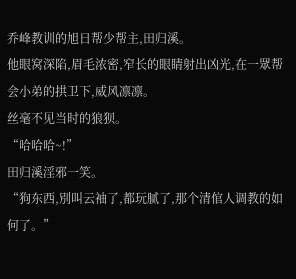乔峰教训的旭日帮少帮主,田归溪。
他眼窝深陷,眉毛浓密,窄长的眼睛射出凶光,在一眾帮会小弟的拱卫下,威风凛凛。
丝毫不见当时的狼狈。
“哈哈哈~!”
田归溪淫邪一笑。
“狗东西,別叫云袖了,都玩腻了,那个清倌人调教的如何了。”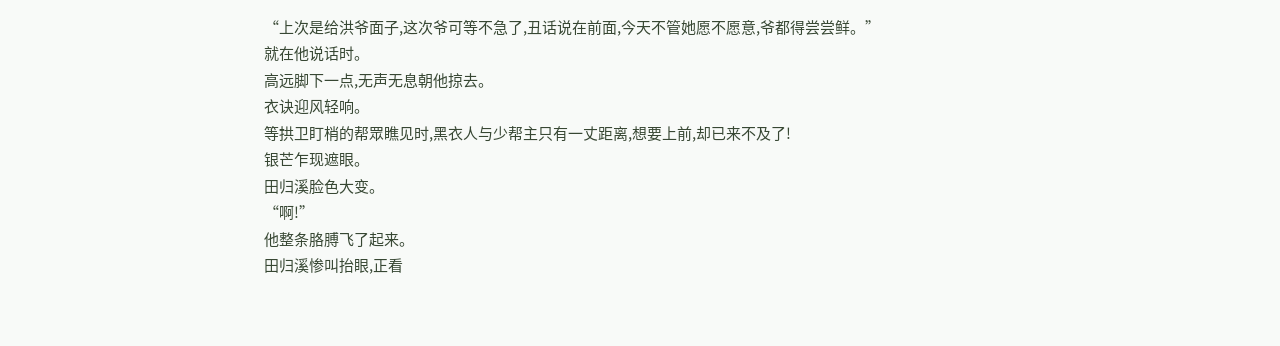“上次是给洪爷面子,这次爷可等不急了,丑话说在前面,今天不管她愿不愿意,爷都得尝尝鲜。”
就在他说话时。
高远脚下一点,无声无息朝他掠去。
衣诀迎风轻响。
等拱卫盯梢的帮眾瞧见时,黑衣人与少帮主只有一丈距离,想要上前,却已来不及了!
银芒乍现遮眼。
田归溪脸色大变。
“啊!”
他整条胳膊飞了起来。
田归溪惨叫抬眼,正看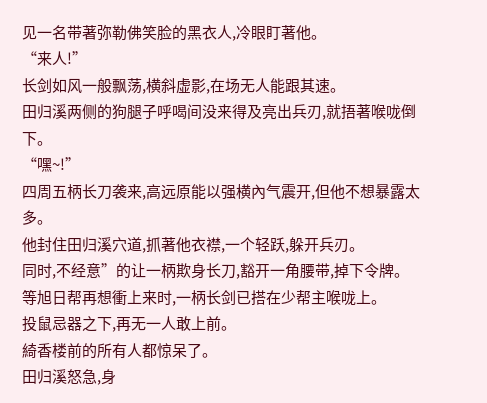见一名带著弥勒佛笑脸的黑衣人,冷眼盯著他。
“来人!”
长剑如风一般飘荡,横斜虚影,在场无人能跟其速。
田归溪两侧的狗腿子呼喝间没来得及亮出兵刃,就捂著喉咙倒下。
“嘿~!”
四周五柄长刀袭来,高远原能以强横內气震开,但他不想暴露太多。
他封住田归溪穴道,抓著他衣襟,一个轻跃,躲开兵刃。
同时,不经意”的让一柄欺身长刀,豁开一角腰带,掉下令牌。
等旭日帮再想衝上来时,一柄长剑已搭在少帮主喉咙上。
投鼠忌器之下,再无一人敢上前。
綺香楼前的所有人都惊呆了。
田归溪怒急,身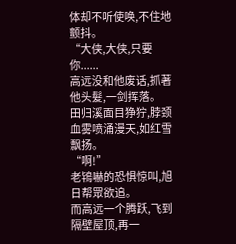体却不听使唤,不住地颤抖。
“大侠,大侠,只要你......
高远没和他废话,抓著他头髮,一剑挥落。
田归溪面目狰狞,脖颈血雾喷涌漫天,如红雪飘扬。
“啊!”
老鴇嚇的恐惧惊叫,旭日帮眾欲追。
而高远一个腾跃,飞到隔壁屋顶,再一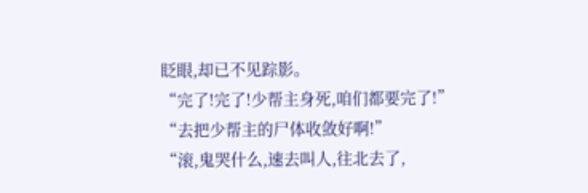眨眼,却已不见踪影。
“完了!完了!少帮主身死,咱们都要完了!”
“去把少帮主的尸体收敛好啊!”
“滚,鬼哭什么,速去叫人,往北去了,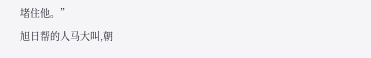堵住他。”
旭日帮的人马大叫,朝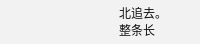北追去。
整条长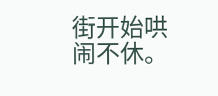街开始哄闹不休。